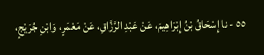٥٥ - نا إِسْحَاقُ بْنُ إِبْرَاهِيمَ، عَنْ عَبْدِ الرَّزَّاقِ، عَنْ مَعْمَرٍ، وَابْنِ جُرَيْجٍ،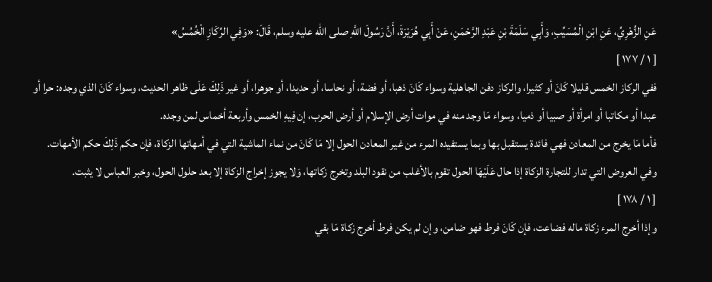عَنِ الزُّهْرِيِّ، عَنِ ابْنِ الْمُسَيِّبِ، وَأَبِي سَلَمَةَ بْنِ عَبْدِ الرَّحْمَنِ، عَنْ أَبِي هُرَيْرَةَ، أَنَّ رَسُولَ اللَّهِ صلى الله عليه وسلم، قَالَ: «وَفِي الرِّكَازِ الْخُمُسُ»
[ ١ / ١٧٧ ]
ففي الركاز الخمس قليلا كَانَ أو كثيرا، والركاز دفن الجاهلية وسواء كَانَ ذهبا، أو فضة، أو نحاسا، أو حديدا، أو جوهرا، أو غير ذَلِكَ عَلَى ظاهر الحديث، وسواء كَانَ الذي وجده: حرا أو عبدا أو مكاتبا أو امرأة أو صبيا أو ذميا، وسواء مَا وجد منه في موات أرض الإسلام أو أرض الحرب، إن فِيهِ الخمس وأربعة أخماس لمن وجده.
فأما مَا يخرج من المعادن فهي فائدة يستقبل بها وبما يستفيده المرء من غير المعادن الحول إلا مَا كَانَ من نماء الماشية التي في أمهاتها الزكاة، فإن حكم ذَلِكَ حكم الأمهات.
وفي العروض التي تدار للتجارة الزكاة إذا حال عَلَيْهَا الحول تقوم بالأغلب من نقود البلد وتخرج زكاتها، وَلا يجوز إخراج الزكاة إلا بعد حلول الحول، وخبر العباس لا يثبت.
[ ١ / ١٧٨ ]
وإذا أخرج المرء زكاة ماله فضاعت، فإن كَانَ فرط فهو ضامن، وإن لم يكن فرط أخرج زكاة مَا بقي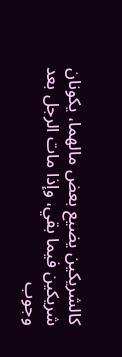كالشريكين يضيع بعض مالهما، يكونان شريكين فيما بقي، وإذا مات الرجل بعد وجوب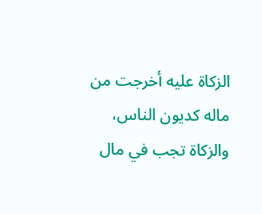الزكاة عليه أخرجت من ماله كديون الناس، والزكاة تجب في مال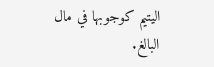اليتيم كوجوبها في مال البالغ.